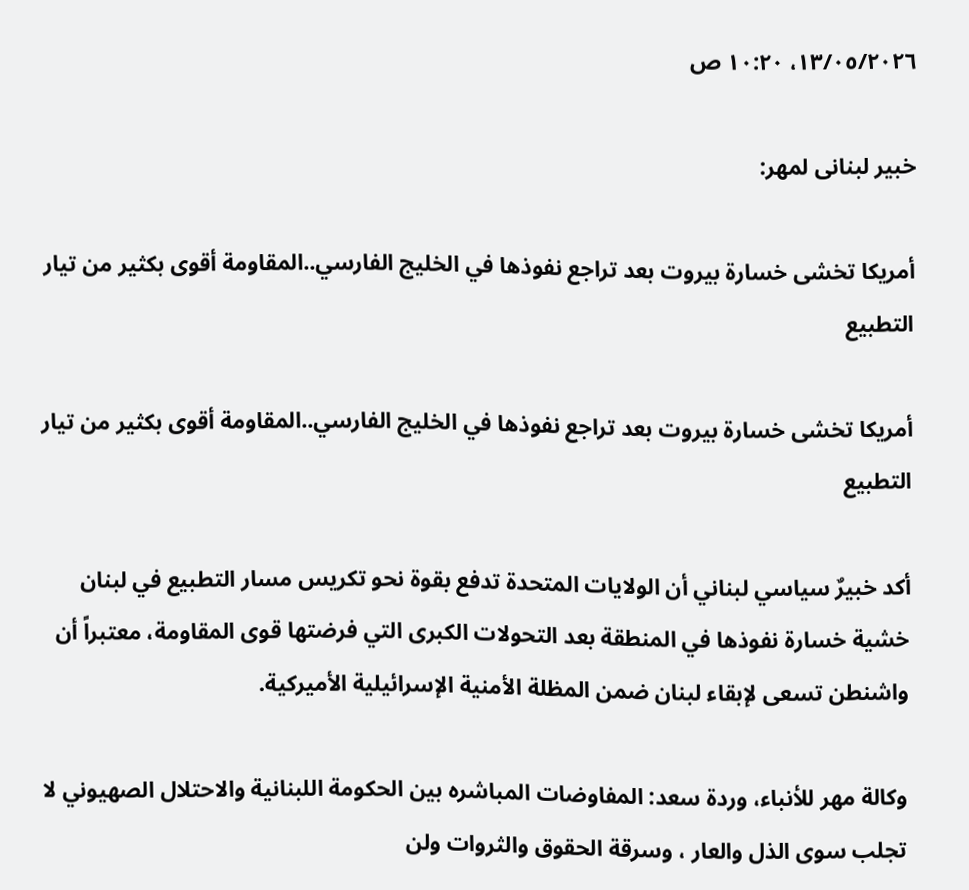١٣/٠٥/٢٠٢٦، ١٠:٢٠ ص

خبیر لبنانی لمهر:

أمريكا تخشى خسارة بيروت بعد تراجع نفوذها في الخليج الفارسي..المقاومة أقوى بكثير من تيار التطبيع

أمريكا تخشى خسارة بيروت بعد تراجع نفوذها في الخليج الفارسي..المقاومة أقوى بكثير من تيار التطبيع

أكد خبيرٌ سياسي لبناني أن الولايات المتحدة تدفع بقوة نحو تكريس مسار التطبيع في لبنان خشية خسارة نفوذها في المنطقة بعد التحولات الكبرى التي فرضتها قوى المقاومة، معتبراً أن واشنطن تسعى لإبقاء لبنان ضمن المظلة الأمنية الإسرائيلية الأميركية.

وكالة مهر للأنباء، وردة سعد: المفاوضات المباشره بين الحكومة اللبنانية والاحتلال الصهيوني لا تجلب سوى الذل والعار ، وسرقة الحقوق والثروات ولن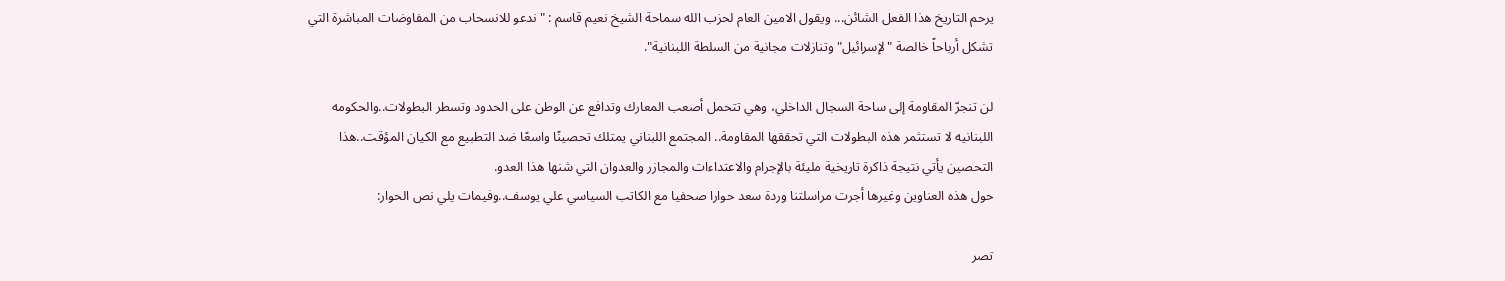يرحم التاريخ هذا الفعل الشائن... ويقول الامين العام لحزب الله سماحة الشيخ نعيم قاسم : "ندعو للانسحاب من المفاوضات المباشرة التي تشكل أرباحاً خالصة "لإسرائيل" وتنازلات مجانية من السلطة اللبنانية".

لن تنجرّ المقاومة إلى ساحة السجال الداخلي، وهي تتحمل أصعب المعارك وتدافع عن الوطن على الحدود وتسطر البطولات..والحكومه اللبنانيه لا تستثمر هذه البطولات التي تحققها المقاومة.. المجتمع اللبناني يمتلك تحصينًا واسعًا ضد التطبيع مع الكيان المؤقت..هذا التحصين يأتي نتيجة ذاكرة تاريخية مليئة بالإجرام والاعتداءات والمجازر والعدوان التي شنها هذا العدو.
حول هذه العناوين وغيرها أجرت مراسلتنا وردة سعد حوارا صحفيا مع الكاتب السياسي علي يوسف..وفيمات يلي نص الحوار:

تصر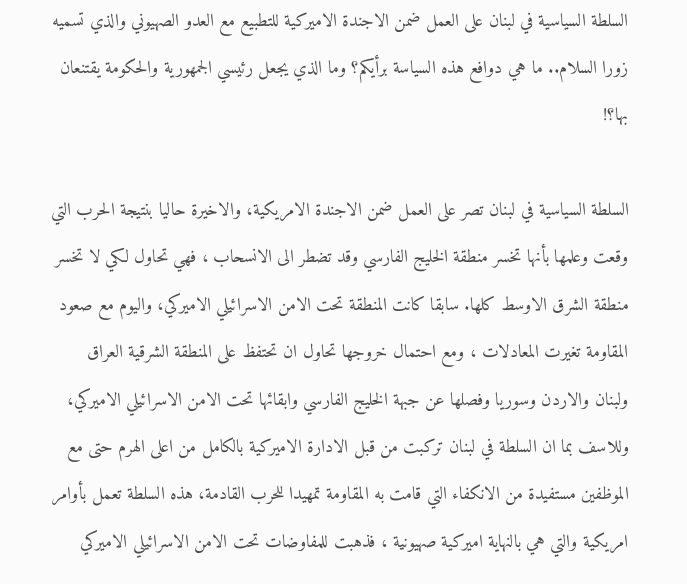السلطة السياسية في لبنان على العمل ضمن الاجندة الاميركية للتطبيع مع العدو الصهيوني والذي تسميه زورا السلام.. ما هي دوافع هذه السياسة برأيكم؟ وما الذي يجعل رئيسي الجمهورية والحكومة يقتنعان بها؟!

السلطة السياسية في لبنان تصر على العمل ضمن الاجندة الامريكية، والاخيرة حاليا بنتيجة الحرب التي وقعت وعلمها بأنها تخسر منطقة الخليج الفارسي وقد تضطر الى الانسحاب ، فهي تحاول لكي لا تخسر منطقة الشرق الاوسط كلها. سابقا كانت المنطقة تحت الامن الاسرائيلي الاميركي، واليوم مع صعود المقاومة تغيرت المعادلات ، ومع احتمال خروجها تحاول ان تحتفظ على المنطقة الشرقية العراق ولبنان والاردن وسوريا وفصلها عن جبهة الخليج الفارسي وابقائها تحت الامن الاسرائيلي الاميركي، وللاسف بما ان السلطة في لبنان تركبت من قبل الادارة الاميركية بالكامل من اعلى الهرم حتى مع الموظفين مستفيدة من الانكفاء التي قامت به المقاومة تمهيدا للحرب القادمة، هذه السلطة تعمل بأوامر امريكية والتي هي بالنهاية اميركية صهيونية ، فذهبت للمفاوضات تحت الامن الاسرائيلي الاميركي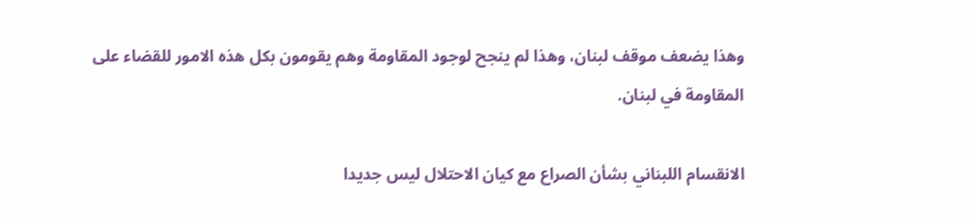وهذا يضعف موقف لبنان، وهذا لم ينجح لوجود المقاومة وهم يقومون بكل هذه الامور للقضاء على المقاومة في لبنان.

الانقسام اللبناني بشأن الصراع مع كيان الاحتلال ليس جديدا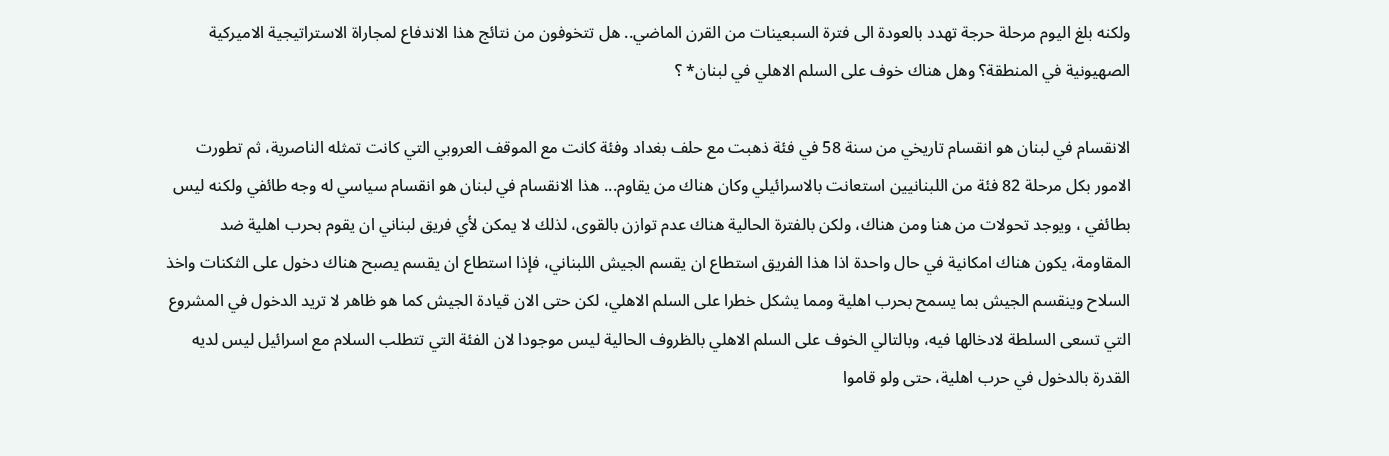ولكنه بلغ اليوم مرحلة حرجة تهدد بالعودة الى فترة السبعينات من القرن الماضي.. هل تتخوفون من نتائج هذا الاندفاع لمجاراة الاستراتيجية الاميركية الصهيونية في المنطقة؟ وهل هناك خوف على السلم الاهلي في لبنان* ؟

الانقسام في لبنان هو انقسام تاريخي من سنة 58 في فئة ذهبت مع حلف بغداد وفئة كانت مع الموقف العروبي التي كانت تمثله الناصرية، ثم تطورت الامور بكل مرحلة 82 فئة من اللبنانيين استعانت بالاسرائيلي وكان هناك من يقاوم... هذا الانقسام في لبنان هو انقسام سياسي له وجه طائفي ولكنه ليس بطائفي ، ويوجد تحولات من هنا ومن هناك، ولكن بالفترة الحالية هناك عدم توازن بالقوى، لذلك لا يمكن لأي فريق لبناني ان يقوم بحرب اهلية ضد المقاومة، يكون هناك امكانية في حال واحدة اذا هذا الفريق استطاع ان يقسم الجيش اللبناني، فإذا استطاع ان يقسم يصبح هناك دخول على الثكنات واخذ السلاح وينقسم الجيش بما يسمح بحرب اهلية ومما يشكل خطرا على السلم الاهلي، لكن حتى الان قيادة الجيش كما هو ظاهر لا تريد الدخول في المشروع التي تسعى السلطة لادخالها فيه، وبالتالي الخوف على السلم الاهلي بالظروف الحالية ليس موجودا لان الفئة التي تتطلب السلام مع اسرائيل ليس لديه القدرة بالدخول في حرب اهلية، حتى ولو قاموا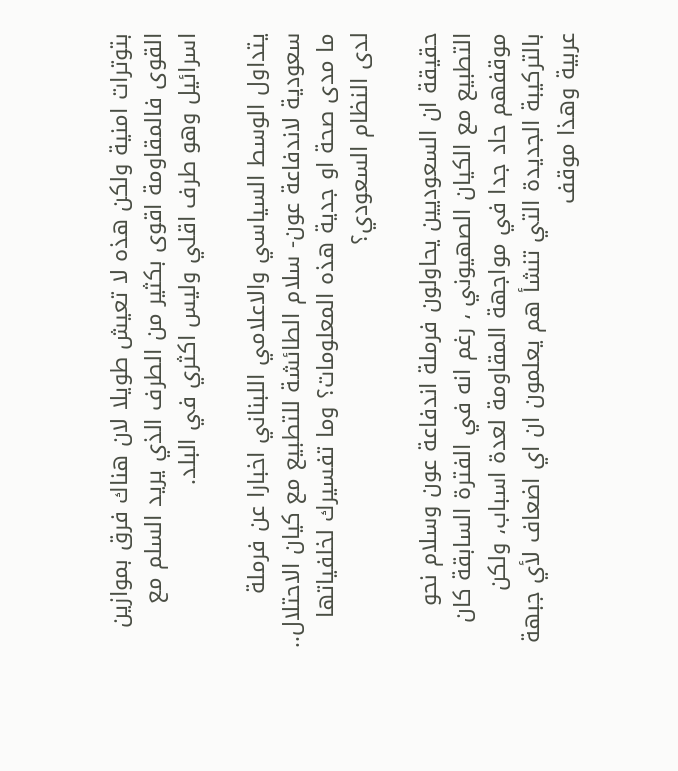بتوترات امنية ولكن هذه لا تعيش طويلا لان هناك فرق بموازين القوى فالمقاومة اقوى بكثير من الطرف الذي يريد السلم مع اسرائيل وهو طرف اقلي وليس اكثري في البلد.

يتداول الوسط السياسي والاعلامي اللبناني اخبارا عن فرملة سعودية لاندفاعة عون- سلام الطائشة للتطبيع مع كيان الاحتلال.. ما مدى صحة او جدية هذه المعلومات؟ وما تفسيرك لخلفياتها لدى النظام السعودي؟

حقيقة ان السعوديين يحاولون فرملة اندفاعة عون وسلام نحو التطبيع مع الكيان الصهيوني ، رغم انه في الفترة السابقة كان موقفهم حاد جدا في مواجهة المقاومة لعدة اسباب، ولكن بالتركيبة الجديدة التي تنشأ هم يعلمون ان اي اضعاف لأي جبهة عربية وهذا موقف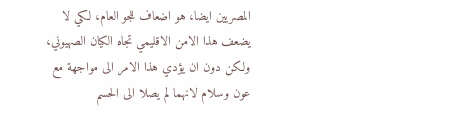المصريين ايضا، هو اضعاف للجو العام، لكي لا يضعف هذا الامن الاقليمي تجاه الكيان الصهيوني، ولكن دون ان يؤدي هذا الامر الى مواجهة مع عون وسلام لانهما لم يصلا الى الحسم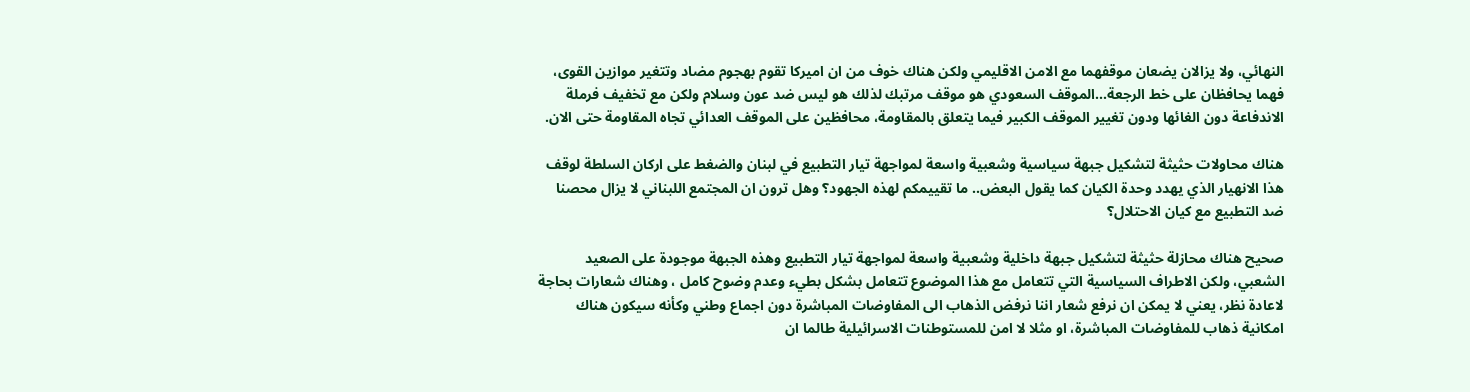النهائي، ولا يزالان يضعان موقفهما مع الامن الاقليمي ولكن هناك خوف من ان اميركا تقوم بهجوم مضاد وتتغير موازين القوى، فهما يحافظان على خط الرجعة...الموقف السعودي هو موقف مرتبك لذلك هو ليس ضد عون وسلام ولكن مع تخفيف فرملة الاندفاعة دون الغائها ودون تغيير الموقف الكبير فيما يتعلق بالمقاومة، محافظين على الموقف العدائي تجاه المقاومة حتى الان.

هناك محاولات حثيثة لتشكيل جبهة سياسية وشعبية واسعة لمواجهة تيار التطبيع في لبنان والضغط على اركان السلطة لوقف هذا الانهيار الذي يهدد وحدة الكيان كما يقول البعض.. ما تقييمكم لهذه الجهود؟ وهل ترون ان المجتمع اللبناني لا يزال محصنا ضد التطبيع مع كيان الاحتلال؟

صحيح هناك محازلة حثيثة لتشكيل جبهة داخلية وشعبية واسعة لمواجهة تيار التطبيع وهذه الجبهة موجودة على الصعيد الشعبي، ولكن الاطراف السياسية التي تتعامل مع هذا الموضوع تتعامل بشكل بطيء وعدم وضوح كامل ، وهناك شعارات بحاجة لاعادة نظر، يعني لا يمكن ان نرفع شعار اننا نرفض الذهاب الى المفاوضات المباشرة دون اجماع وطني وكأنه سيكون هناك امكانية ذهاب للمفاوضات المباشرة، او مثلا لا امن للمستوطنات الاسرائيلية طالما ان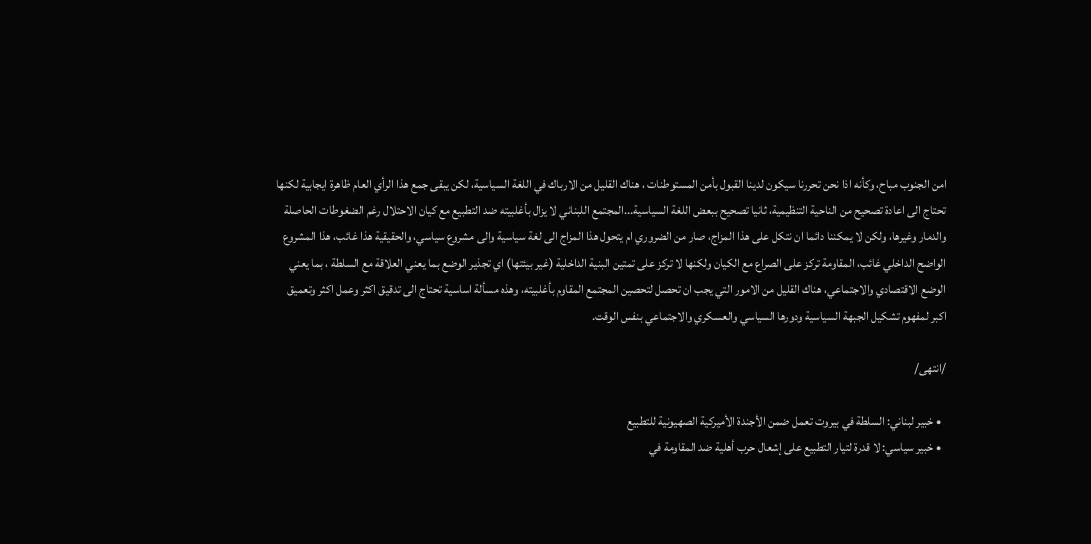امن الجنوب مباح، وكأنه اذا نحن تحررنا سيكون لدينا القبول بأمن المستوطنات ، هناك القليل من الارباك في اللغة السياسية، لكن يبقى جمع هذا الرأي العام ظاهرة ايجابية لكنها تحتاج الى اعادة تصحيح من الناحية التنظيمية، ثانيا تصحيح ببعض اللغة السياسية...المجتمع اللبناني لا يزال بأغلبيته ضد التطبيع مع كيان الاحتلال رغم الضغوطات الحاصلة والدمار وغيرها، ولكن لا يمكننا دائما ان نتكل على هذا المزاج، صار من الضروري ام يتحول هذا المزاج الى لغة سياسية والى مشروع سياسي، والحقيقية هذا غائب، هذا المشروع الواضح الداخلي غائب، المقاومة تركز على الصراع مع الكيان ولكنها لا تركز على تمتين البنية الداخلية (غير بيئتها) اي تجذير الوضع بما يعني العلاقة مع السلطة ، بما يعني الوضع الاقتصادي والاجتماعي، هناك القليل من الامور التي يجب ان تحصل لتحصين المجتمع المقاوم بأغلبيته، وهذه مسألة اساسية تحتاج الى تدقيق اكثر وعمل اكثر وتعميق اكبر لمفهوم تشكيل الجبهة السياسية ودورها السياسي والعسكري والاجتماعي بنفس الوقت.

/انتهى/

  • خبير لبناني: السلطة في بيروت تعمل ضمن الأجندة الأميركية الصهيونية للتطبيع
  • خبير سياسي: لا قدرة لتيار التطبيع على إشعال حرب أهلية ضد المقاومة في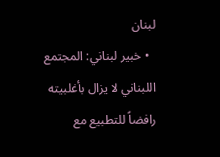لبنان
  • خبير لبناني: المجتمع اللبناني لا يزال بأغلبيته رافضاً للتطبيع مع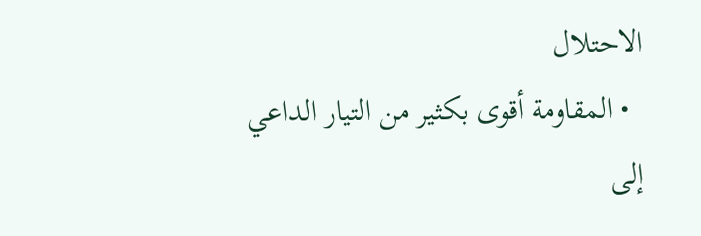الاحتلال
  • المقاومة أقوى بكثير من التيار الداعي إلى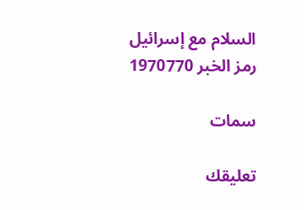السلام مع إسرائيل
رمز الخبر 1970770

سمات

تعليقك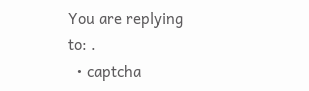You are replying to: .
  • captcha